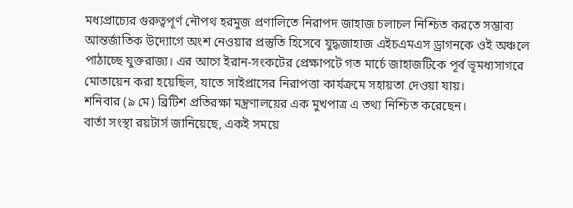মধ্যপ্রাচ্যের গুরুত্বপূর্ণ নৌপথ হরমুজ প্রণালিতে নিরাপদ জাহাজ চলাচল নিশ্চিত করতে সম্ভাব্য আন্তর্জাতিক উদ্যোগে অংশ নেওয়ার প্রস্তুতি হিসেবে যুদ্ধজাহাজ এইচএমএস ড্রাগনকে ওই অঞ্চলে পাঠাচ্ছে যুক্তরাজ্য। এর আগে ইরান-সংকটের প্রেক্ষাপটে গত মার্চে জাহাজটিকে পূর্ব ভূমধ্যসাগরে মোতায়েন করা হয়েছিল, যাতে সাইপ্রাসের নিরাপত্তা কার্যক্রমে সহায়তা দেওয়া যায়।
শনিবার (৯ মে) ব্রিটিশ প্রতিরক্ষা মন্ত্রণালয়ের এক মুখপাত্র এ তথ্য নিশ্চিত করেছেন।
বার্তা সংস্থা রয়টার্স জানিয়েছে, একই সময়ে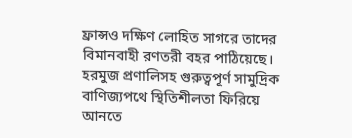ফ্রান্সও দক্ষিণ লোহিত সাগরে তাদের বিমানবাহী রণতরী বহর পাঠিয়েছে। হরমুজ প্রণালিসহ গুরুত্বপূর্ণ সামুদ্রিক বাণিজ্যপথে স্থিতিশীলতা ফিরিয়ে আনতে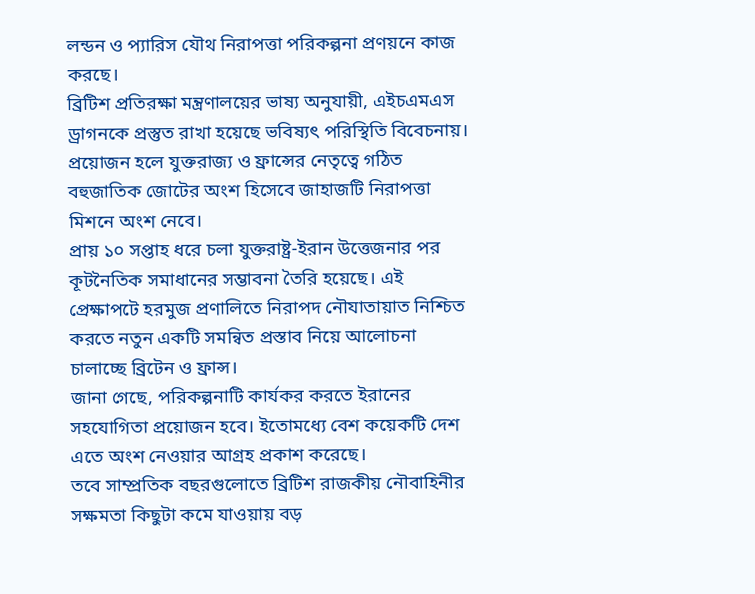লন্ডন ও প্যারিস যৌথ নিরাপত্তা পরিকল্পনা প্রণয়নে কাজ করছে।
ব্রিটিশ প্রতিরক্ষা মন্ত্রণালয়ের ভাষ্য অনুযায়ী, এইচএমএস ড্রাগনকে প্রস্তুত রাখা হয়েছে ভবিষ্যৎ পরিস্থিতি বিবেচনায়। প্রয়োজন হলে যুক্তরাজ্য ও ফ্রান্সের নেতৃত্বে গঠিত বহুজাতিক জোটের অংশ হিসেবে জাহাজটি নিরাপত্তা মিশনে অংশ নেবে।
প্রায় ১০ সপ্তাহ ধরে চলা যুক্তরাষ্ট্র-ইরান উত্তেজনার পর কূটনৈতিক সমাধানের সম্ভাবনা তৈরি হয়েছে। এই প্রেক্ষাপটে হরমুজ প্রণালিতে নিরাপদ নৌযাতায়াত নিশ্চিত করতে নতুন একটি সমন্বিত প্রস্তাব নিয়ে আলোচনা চালাচ্ছে ব্রিটেন ও ফ্রান্স।
জানা গেছে, পরিকল্পনাটি কার্যকর করতে ইরানের সহযোগিতা প্রয়োজন হবে। ইতোমধ্যে বেশ কয়েকটি দেশ এতে অংশ নেওয়ার আগ্রহ প্রকাশ করেছে।
তবে সাম্প্রতিক বছরগুলোতে ব্রিটিশ রাজকীয় নৌবাহিনীর সক্ষমতা কিছুটা কমে যাওয়ায় বড়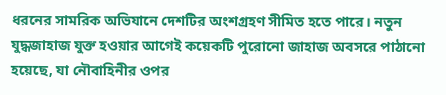ধরনের সামরিক অভিযানে দেশটির অংশগ্রহণ সীমিত হতে পারে। নতুন যুদ্ধজাহাজ যুক্ত হওয়ার আগেই কয়েকটি পুরোনো জাহাজ অবসরে পাঠানো হয়েছে, যা নৌবাহিনীর ওপর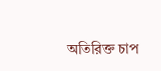অতিরিক্ত চাপ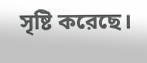সৃষ্টি করেছে।